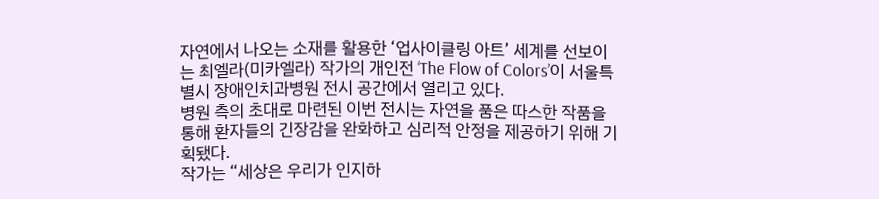자연에서 나오는 소재를 활용한 ‘업사이클링 아트’ 세계를 선보이는 최엘라(미카엘라) 작가의 개인전 ‘The Flow of Colors’이 서울특별시 장애인치과병원 전시 공간에서 열리고 있다.
병원 측의 초대로 마련된 이번 전시는 자연을 품은 따스한 작품을 통해 환자들의 긴장감을 완화하고 심리적 안정을 제공하기 위해 기획됐다.
작가는 “세상은 우리가 인지하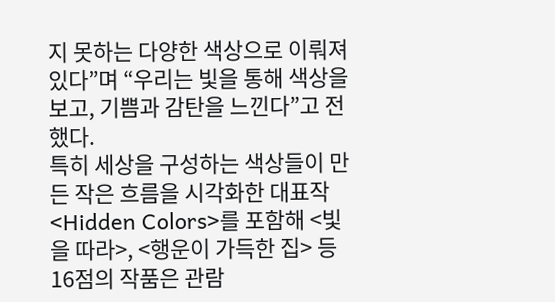지 못하는 다양한 색상으로 이뤄져 있다”며 “우리는 빛을 통해 색상을 보고, 기쁨과 감탄을 느낀다”고 전했다.
특히 세상을 구성하는 색상들이 만든 작은 흐름을 시각화한 대표작 <Hidden Colors>를 포함해 <빛을 따라>, <행운이 가득한 집> 등 16점의 작품은 관람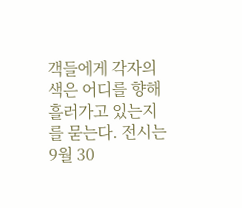객들에게 각자의 색은 어디를 향해 흘러가고 있는지를 묻는다. 전시는 9월 30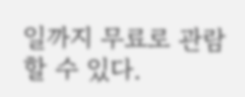일까지 무료로 관람할 수 있다.